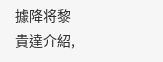據降将黎貴達介紹,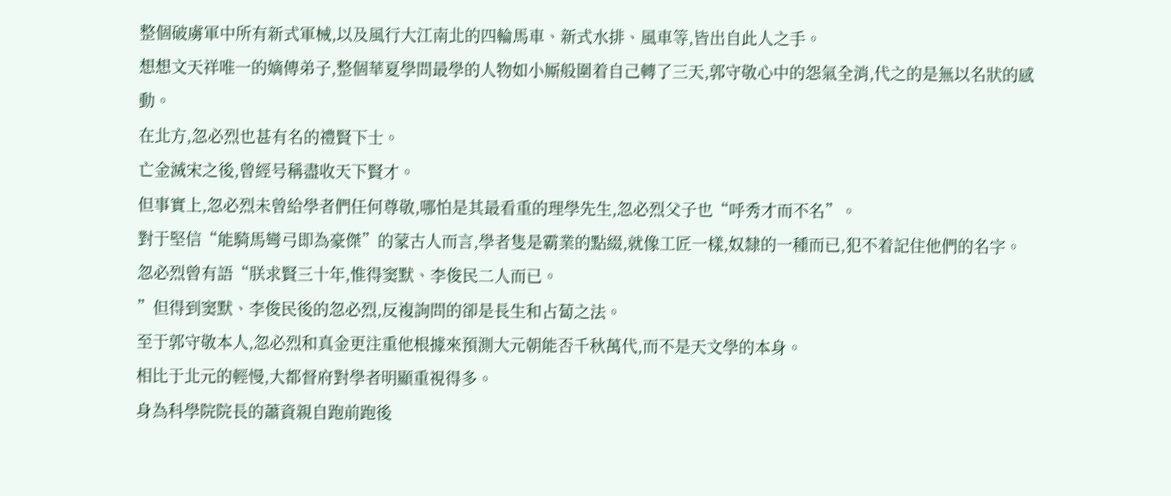整個破虜軍中所有新式軍械,以及風行大江南北的四輪馬車、新式水排、風車等,皆出自此人之手。
想想文天祥唯一的嫡傳弟子,整個華夏學問最學的人物如小厮般圍着自己轉了三天,郭守敬心中的怨氣全消,代之的是無以名狀的感動。
在北方,忽必烈也甚有名的禮賢下士。
亡金滅宋之後,曾經号稱盡收天下賢才。
但事實上,忽必烈未曾給學者們任何尊敬,哪怕是其最看重的理學先生,忽必烈父子也“呼秀才而不名”。
對于堅信“能騎馬彎弓即為豪傑”的蒙古人而言,學者隻是霸業的點綴,就像工匠一樣,奴隸的一種而已,犯不着記住他們的名字。
忽必烈曾有語“朕求賢三十年,惟得窦默、李俊民二人而已。
”但得到窦默、李俊民後的忽必烈,反複詢問的卻是長生和占蔔之法。
至于郭守敬本人,忽必烈和真金更注重他根據來預測大元朝能否千秋萬代,而不是天文學的本身。
相比于北元的輕慢,大都督府對學者明顯重視得多。
身為科學院院長的蕭資親自跑前跑後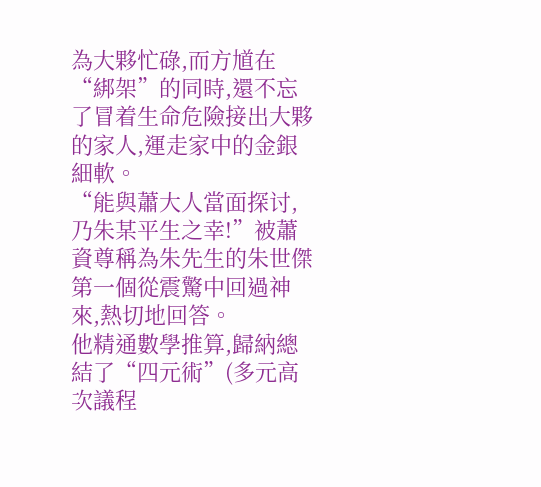為大夥忙碌,而方馗在“綁架”的同時,還不忘了冒着生命危險接出大夥的家人,運走家中的金銀細軟。
“能與蕭大人當面探讨,乃朱某平生之幸!”被蕭資尊稱為朱先生的朱世傑第一個從震驚中回過神來,熱切地回答。
他精通數學推算,歸納總結了“四元術”(多元高次議程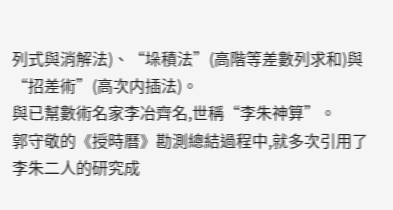列式與消解法)、“垛積法”(高階等差數列求和)與“招差術”(高次内插法)。
與已幫數術名家李冶齊名,世稱“李朱神算”。
郭守敬的《授時曆》勘測總結過程中,就多次引用了李朱二人的研究成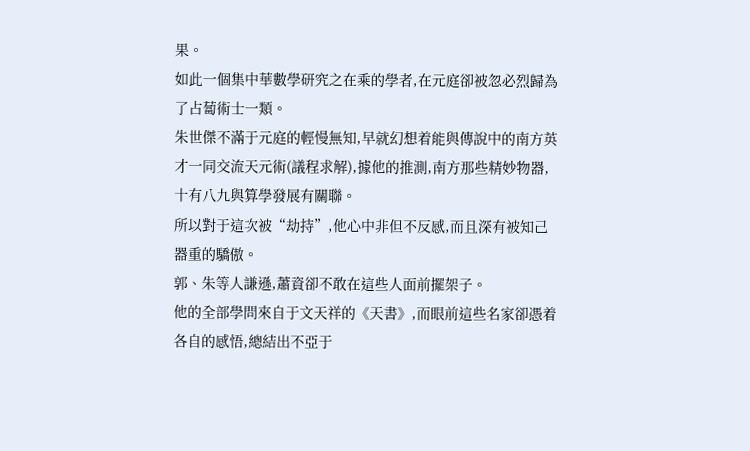果。
如此一個集中華數學研究之在乘的學者,在元庭卻被忽必烈歸為了占蔔術士一類。
朱世傑不滿于元庭的輕慢無知,早就幻想着能與傳說中的南方英才一同交流天元術(議程求解),據他的推測,南方那些精妙物器,十有八九與算學發展有關聯。
所以對于這次被“劫持”,他心中非但不反感,而且深有被知己器重的驕傲。
郭、朱等人謙遜,蕭資卻不敢在這些人面前擺架子。
他的全部學問來自于文天祥的《天書》,而眼前這些名家卻憑着各自的感悟,總結出不亞于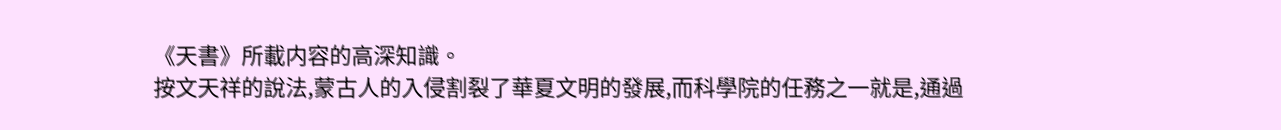《天書》所載内容的高深知識。
按文天祥的說法,蒙古人的入侵割裂了華夏文明的發展,而科學院的任務之一就是,通過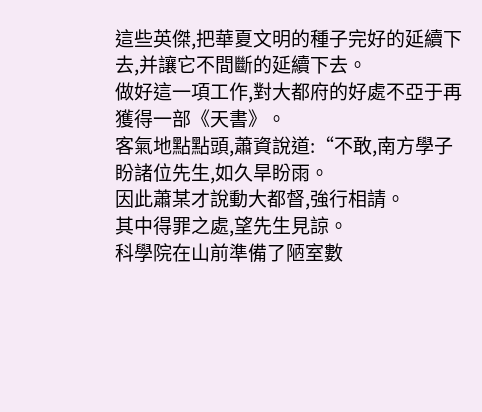這些英傑,把華夏文明的種子完好的延續下去,并讓它不間斷的延續下去。
做好這一項工作,對大都府的好處不亞于再獲得一部《天書》。
客氣地點點頭,蕭資說道:“不敢,南方學子盼諸位先生,如久旱盼雨。
因此蕭某才說動大都督,強行相請。
其中得罪之處,望先生見諒。
科學院在山前準備了陋室數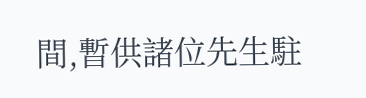間,暫供諸位先生駐